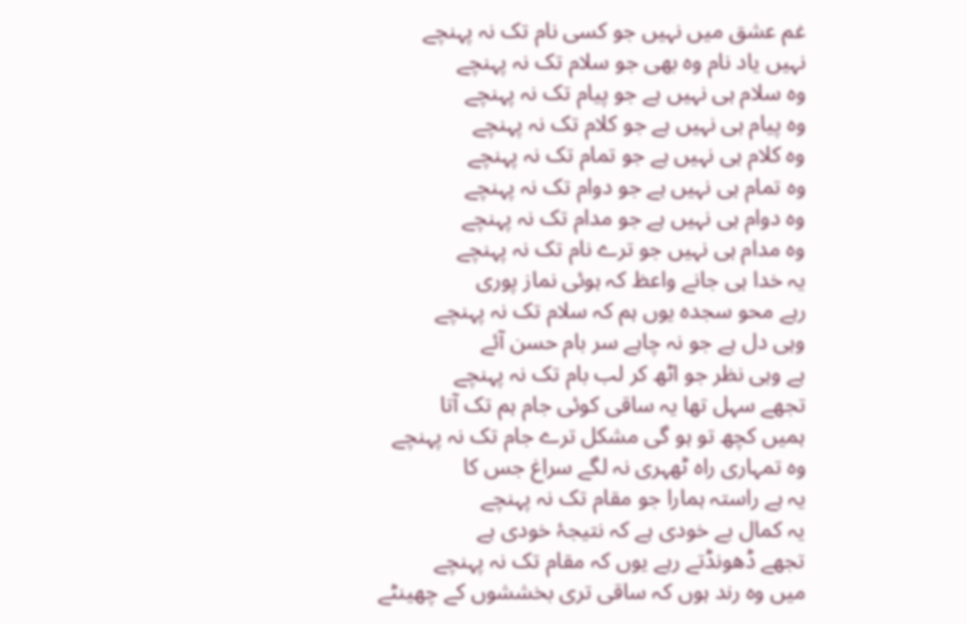غم عشق میں نہیں جو کسی نام تک نہ پہنچے
نہیں یاد نام وہ بھی جو سلام تک نہ پہنچے
وہ سلام ہی نہیں ہے جو پیام تک نہ پہنچے
وہ پیام ہی نہیں ہے جو کلام تک نہ پہنچے
وہ کلام ہی نہیں ہے جو تمام تک نہ پہنچے
وہ تمام ہی نہیں ہے جو دوام تک نہ پہنچے
وہ دوام ہی نہیں ہے جو مدام تک نہ پہنچے
وہ مدام ہی نہیں جو ترے نام تک نہ پہنچے
یہ خدا ہی جانے واعظ کہ ہوئی نماز پوری
رہے محو سجدہ یوں ہم کہ سلام تک نہ پہنچے
وہی دل ہے جو نہ چاہے سر بام حسن آئے
ہے وہی نظر جو اٹھ کر لب بام تک نہ پہنچے
تجھے سہل تھا یہ ساقی کوئی جام ہم تک آتا
ہمیں کچھ تو ہو گی مشکل ترے جام تک نہ پہنچے
وہ تمہاری راہ ٹھہری نہ لگے سراغ جس کا
یہ ہے راستہ ہمارا جو مقام تک نہ پہنچے
یہ کمال بے خودی ہے کہ نتیجۂ خودی ہے
تجھے ڈھونڈتے رہے یوں کہ مقام تک نہ پہنچے
میں وہ رند ہوں کہ ساقی تری بخششوں کے چھینٹے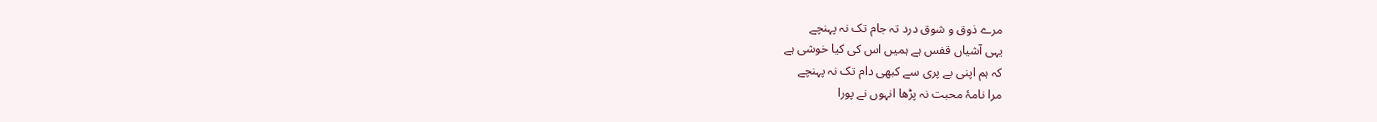مرے ذوق و شوق درد تہ جام تک نہ پہنچے
یہی آشیاں قفس ہے ہمیں اس کی کیا خوشی ہے
کہ ہم اپنی بے پری سے کبھی دام تک نہ پہنچے
مرا نامۂ محبت نہ پڑھا انہوں نے پورا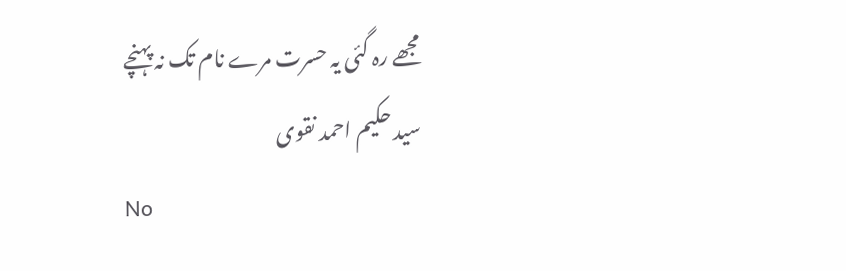مجھے رہ گئی یہ حسرت مرے نام تک نہ پہنچے
سید حکیم احمد نقوی
No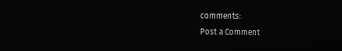comments:
Post a Comment